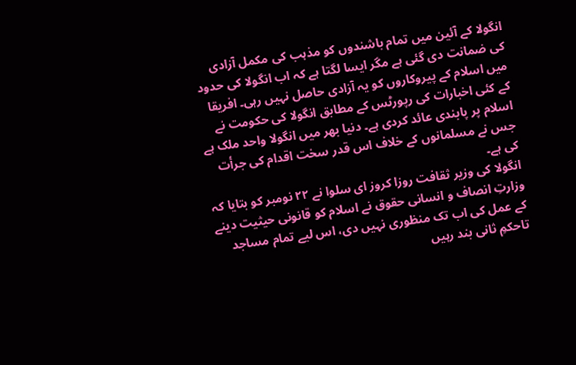انگولا کے آئین میں تمام باشندوں کو مذہب کی مکمل آزادی کی ضمانت دی گئی ہے مگر ایسا لگتا ہے کہ اب انگولا کی حدود میں اسلام کے پیروکاروں کو یہ آزادی حاصل نہیں رہی۔ افریقا کے کئی اخبارات کی رپورٹس کے مطابق انگولا کی حکومت نے اسلام پر پابندی عائد کردی ہے۔ دنیا بھر میں انگولا واحد ملک ہے جس نے مسلمانوں کے خلاف اس قدر سخت اقدام کی جرأت کی ہے۔
انگولا کی وزیر ثقافت روزا کروز ای سلوا نے ۲۲ نومبر کو بتایا کہ وزارتِ انصاف و انسانی حقوق نے اسلام کو قانونی حیثیت دینے کے عمل کی اب تک منظوری نہیں دی، اس لیے تمام مساجد تاحکمِ ثانی بند رہیں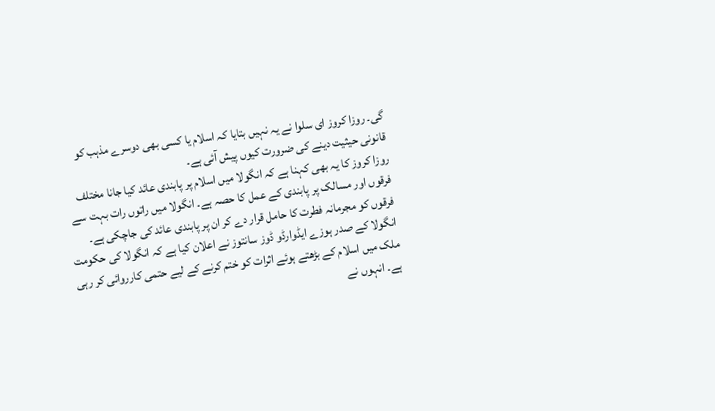گی۔ روزا کروز ای سلوا نے یہ نہیں بتایا کہ اسلام یا کسی بھی دوسرے مذہب کو قانونی حیثیت دینے کی ضرورت کیوں پیش آئی ہے۔
روزا کروز کا یہ بھی کہنا ہے کہ انگولا میں اسلام پر پابندی عائد کیا جانا مختلف فرقوں اور مسالک پر پابندی کے عمل کا حصہ ہے۔ انگولا میں راتوں رات بہت سے فرقوں کو مجرمانہ فطرت کا حامل قرار دے کر ان پر پابندی عائد کی جاچکی ہے۔
انگولا کے صدر ہوزے ایڈوارڈو ڈوز سانتوز نے اعلان کیا ہے کہ انگولا کی حکومت ملک میں اسلام کے بڑھتے ہوئے اثرات کو ختم کرنے کے لیے حتمی کارروائی کر رہی ہے۔ انہوں نے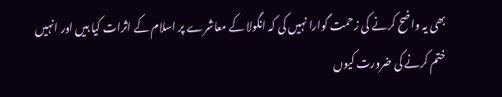بھی یہ واضح کرنے کی زحمت گوارا نہیں کی کہ انگولا کے معاشرے پر اسلام کے اثرات کیا ہیں اور انہیں ختم کرنے کی ضرورت کیوں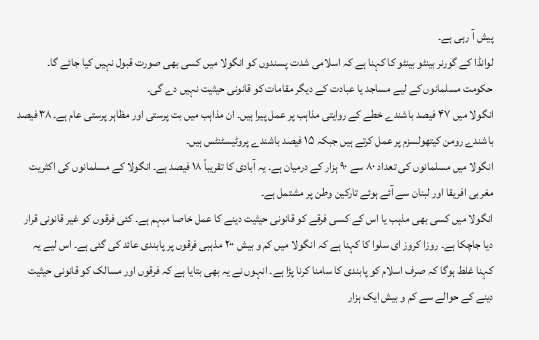پیش آ رہی ہے۔
لوانڈا کے گورنر بینٹو بینٹو کا کہنا ہے کہ اسلامی شدت پسندوں کو انگولا میں کسی بھی صورت قبول نہیں کیا جائے گا۔ حکومت مسلمانوں کے لیے مساجد یا عبادت کے دیگر مقامات کو قانونی حیثیت نہیں دے گی۔
انگولا میں ۴۷ فیصد باشندے خطے کے روایتی مذاہب پر عمل پیرا ہیں۔ ان مذاہب میں بت پرستی اور مظاہر پرستی عام ہے۔ ۳۸ فیصد باشندے رومن کیتھولسزم پر عمل کرتے ہیں جبکہ ۱۵ فیصد باشندے پروٹیسٹنٹس ہیں۔
انگولا میں مسلمانوں کی تعداد ۸۰ سے ۹۰ ہزار کے درمیان ہے۔ یہ آبادی کا تقریباً ۱۸ فیصد ہے۔ انگولا کے مسلمانوں کی اکثریت مغربی افریقا اور لبنان سے آئے ہوئے تارکین وطن پر مشتمل ہے۔
انگولا میں کسی بھی مذہب یا اس کے کسی فرقے کو قانونی حیثیت دینے کا عمل خاصا مبہم ہے۔ کئی فرقوں کو غیر قانونی قرار دیا جاچکا ہے۔ روزا کروز ای سلوا کا کہنا ہے کہ انگولا میں کم و بیش ۲۰۰ مذہبی فرقوں پر پابندی عائد کی گئی ہے۔ اس لیے یہ کہنا غلط ہوگا کہ صرف اسلام کو پابندی کا سامنا کرنا پڑا ہے۔ انہوں نے یہ بھی بتایا ہے کہ فرقوں اور مسالک کو قانونی حیثیت دینے کے حوالے سے کم و بیش ایک ہزار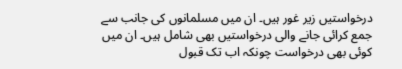درخواستیں زیر غور ہیں۔ ان میں مسلمانوں کی جانب سے جمع کرائی جانے والی درخواستیں بھی شامل ہیں۔ ان میں کوئی بھی درخواست چونکہ اب تک قبول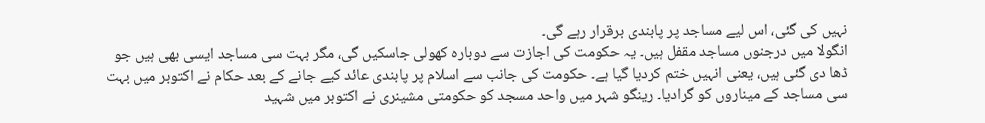نہیں کی گئی، اس لیے مساجد پر پابندی برقرار رہے گی۔
انگولا میں درجنوں مساجد مقفل ہیں۔ یہ حکومت کی اجازت سے دوبارہ کھولی جاسکیں گی، مگر بہت سی مساجد ایسی بھی ہیں جو ڈھا دی گئی ہیں، یعنی انہیں ختم کردیا گیا ہے۔ حکومت کی جانب سے اسلام پر پابندی عائد کیے جانے کے بعد حکام نے اکتوبر میں بہت سی مساجد کے میناروں کو گرادیا۔ رینگو شہر میں واحد مسجد کو حکومتی مشینری نے اکتوبر میں شہید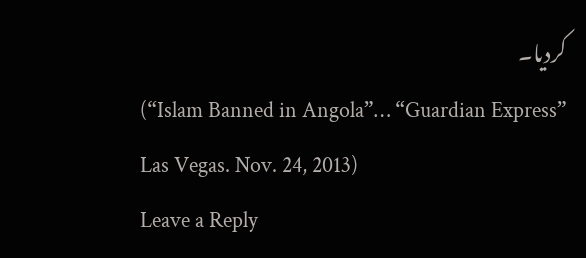کردیا۔
(“Islam Banned in Angola”… “Guardian Express” Las Vegas. Nov. 24, 2013)
Leave a Reply